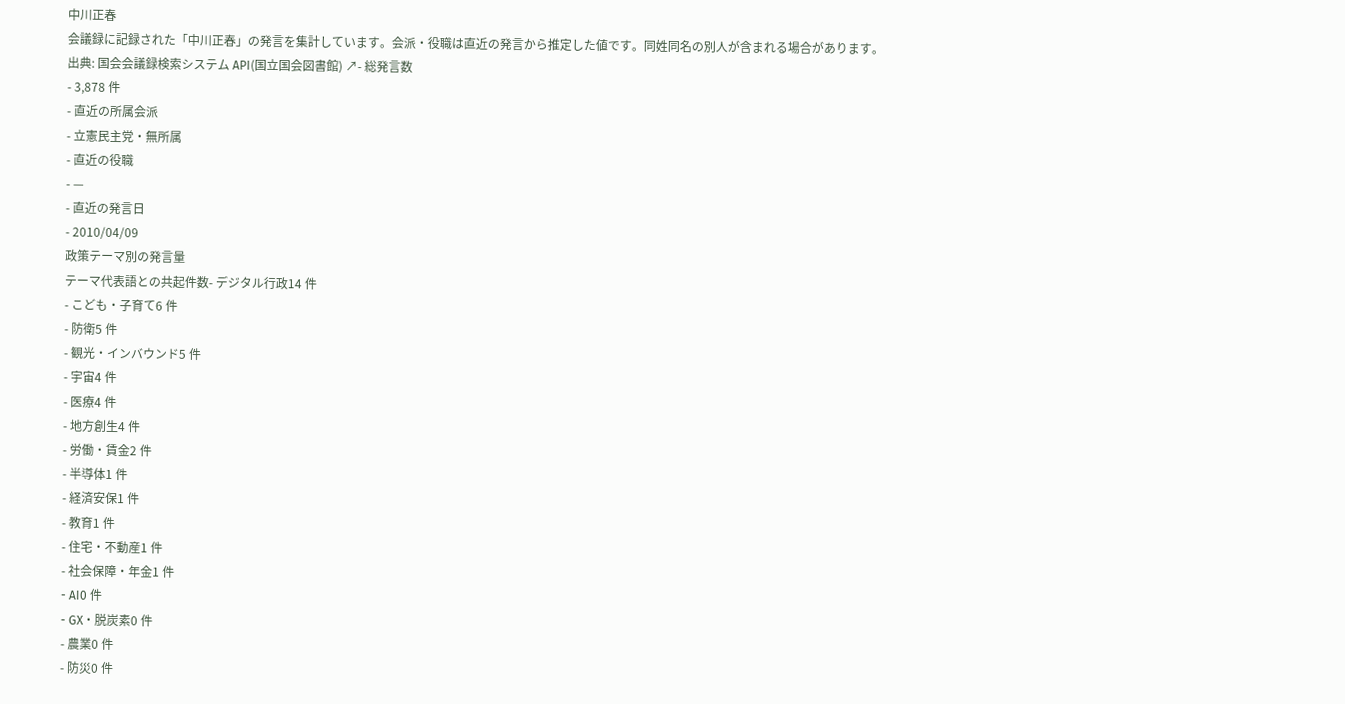中川正春
会議録に記録された「中川正春」の発言を集計しています。会派・役職は直近の発言から推定した値です。同姓同名の別人が含まれる場合があります。
出典: 国会会議録検索システム API(国立国会図書館) ↗- 総発言数
- 3,878 件
- 直近の所属会派
- 立憲民主党・無所属
- 直近の役職
- —
- 直近の発言日
- 2010/04/09
政策テーマ別の発言量
テーマ代表語との共起件数- デジタル行政14 件
- こども・子育て6 件
- 防衛5 件
- 観光・インバウンド5 件
- 宇宙4 件
- 医療4 件
- 地方創生4 件
- 労働・賃金2 件
- 半導体1 件
- 経済安保1 件
- 教育1 件
- 住宅・不動産1 件
- 社会保障・年金1 件
- AI0 件
- GX・脱炭素0 件
- 農業0 件
- 防災0 件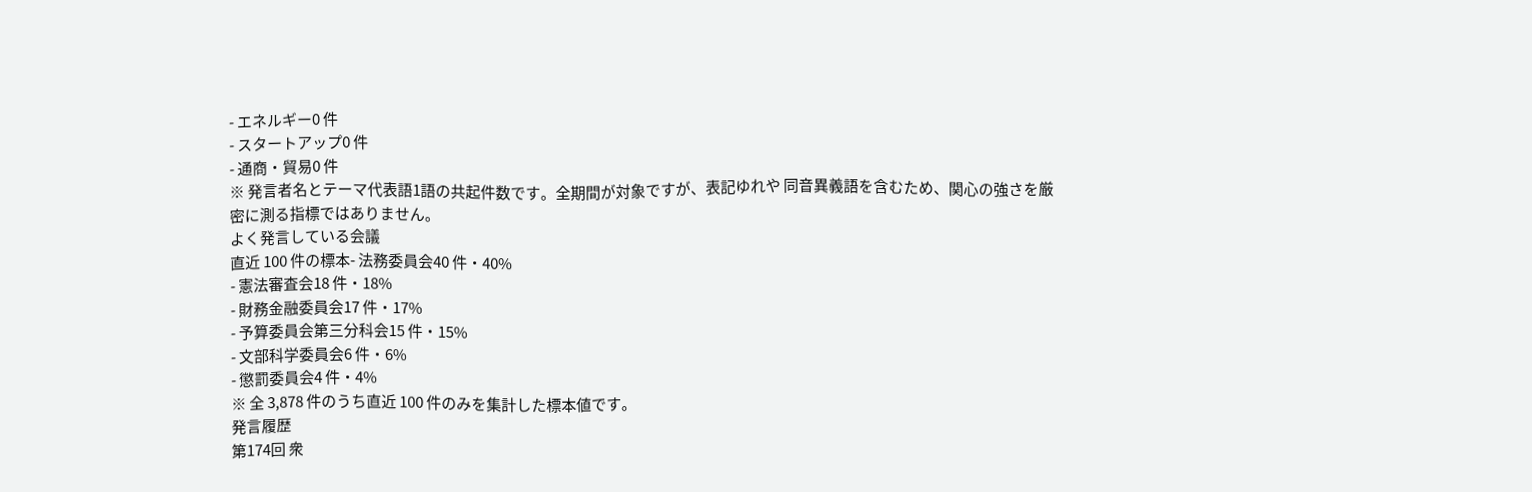- エネルギー0 件
- スタートアップ0 件
- 通商・貿易0 件
※ 発言者名とテーマ代表語1語の共起件数です。全期間が対象ですが、表記ゆれや 同音異義語を含むため、関心の強さを厳密に測る指標ではありません。
よく発言している会議
直近 100 件の標本- 法務委員会40 件・40%
- 憲法審査会18 件・18%
- 財務金融委員会17 件・17%
- 予算委員会第三分科会15 件・15%
- 文部科学委員会6 件・6%
- 懲罰委員会4 件・4%
※ 全 3,878 件のうち直近 100 件のみを集計した標本値です。
発言履歴
第174回 衆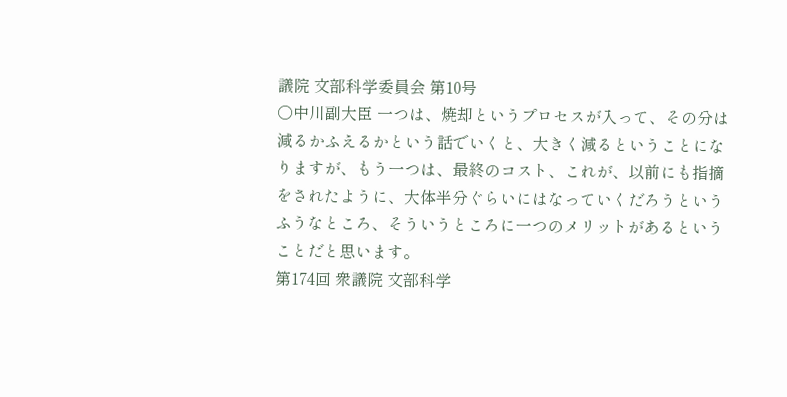議院 文部科学委員会 第10号
○中川副大臣 一つは、焼却というプロセスが入って、その分は減るかふえるかという話でいくと、大きく減るということになりますが、もう一つは、最終のコスト、これが、以前にも指摘をされたように、大体半分ぐらいにはなっていくだろうというふうなところ、そういうところに一つのメリットがあるということだと思います。
第174回 衆議院 文部科学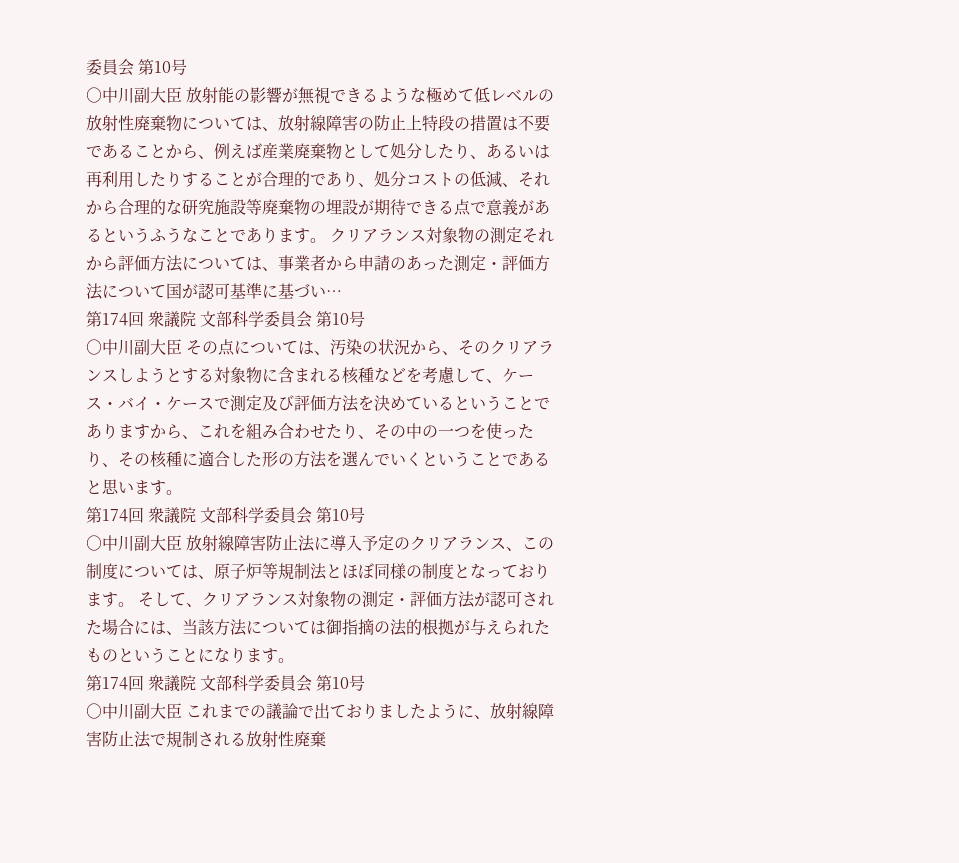委員会 第10号
○中川副大臣 放射能の影響が無視できるような極めて低レベルの放射性廃棄物については、放射線障害の防止上特段の措置は不要であることから、例えば産業廃棄物として処分したり、あるいは再利用したりすることが合理的であり、処分コストの低減、それから合理的な研究施設等廃棄物の埋設が期待できる点で意義があるというふうなことであります。 クリアランス対象物の測定それから評価方法については、事業者から申請のあった測定・評価方法について国が認可基準に基づい…
第174回 衆議院 文部科学委員会 第10号
○中川副大臣 その点については、汚染の状況から、そのクリアランスしようとする対象物に含まれる核種などを考慮して、ケース・バイ・ケースで測定及び評価方法を決めているということでありますから、これを組み合わせたり、その中の一つを使ったり、その核種に適合した形の方法を選んでいくということであると思います。
第174回 衆議院 文部科学委員会 第10号
○中川副大臣 放射線障害防止法に導入予定のクリアランス、この制度については、原子炉等規制法とほぼ同様の制度となっております。 そして、クリアランス対象物の測定・評価方法が認可された場合には、当該方法については御指摘の法的根拠が与えられたものということになります。
第174回 衆議院 文部科学委員会 第10号
○中川副大臣 これまでの議論で出ておりましたように、放射線障害防止法で規制される放射性廃棄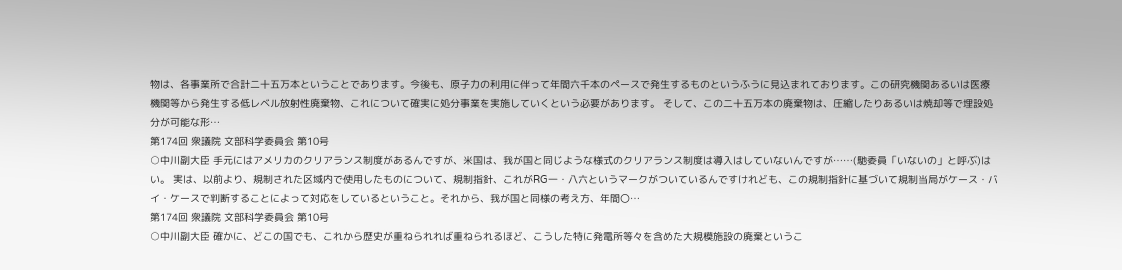物は、各事業所で合計二十五万本ということであります。今後も、原子力の利用に伴って年間六千本のペースで発生するものというふうに見込まれております。この研究機関あるいは医療機関等から発生する低レベル放射性廃棄物、これについて確実に処分事業を実施していくという必要があります。 そして、この二十五万本の廃棄物は、圧縮したりあるいは焼却等で埋設処分が可能な形…
第174回 衆議院 文部科学委員会 第10号
○中川副大臣 手元にはアメリカのクリアランス制度があるんですが、米国は、我が国と同じような様式のクリアランス制度は導入はしていないんですが……(馳委員「いないの」と呼ぶ)はい。 実は、以前より、規制された区域内で使用したものについて、規制指針、これがRG一・八六というマークがついているんですけれども、この規制指針に基づいて規制当局がケース・バイ・ケースで判断することによって対応をしているということ。それから、我が国と同様の考え方、年間〇…
第174回 衆議院 文部科学委員会 第10号
○中川副大臣 確かに、どこの国でも、これから歴史が重ねられれば重ねられるほど、こうした特に発電所等々を含めた大規模施設の廃棄というこ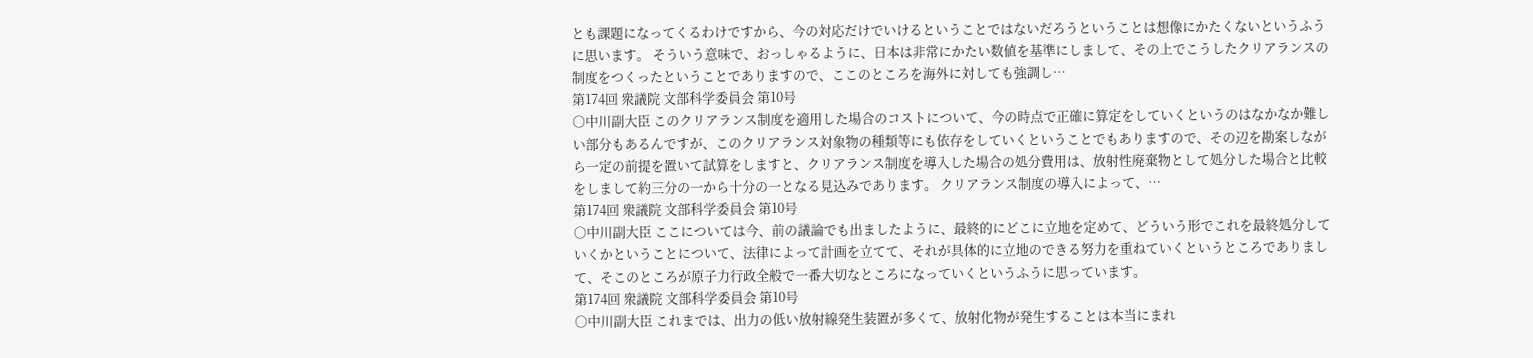とも課題になってくるわけですから、今の対応だけでいけるということではないだろうということは想像にかたくないというふうに思います。 そういう意味で、おっしゃるように、日本は非常にかたい数値を基準にしまして、その上でこうしたクリアランスの制度をつくったということでありますので、ここのところを海外に対しても強調し…
第174回 衆議院 文部科学委員会 第10号
○中川副大臣 このクリアランス制度を適用した場合のコストについて、今の時点で正確に算定をしていくというのはなかなか難しい部分もあるんですが、このクリアランス対象物の種類等にも依存をしていくということでもありますので、その辺を勘案しながら一定の前提を置いて試算をしますと、クリアランス制度を導入した場合の処分費用は、放射性廃棄物として処分した場合と比較をしまして約三分の一から十分の一となる見込みであります。 クリアランス制度の導入によって、…
第174回 衆議院 文部科学委員会 第10号
○中川副大臣 ここについては今、前の議論でも出ましたように、最終的にどこに立地を定めて、どういう形でこれを最終処分していくかということについて、法律によって計画を立てて、それが具体的に立地のできる努力を重ねていくというところでありまして、そこのところが原子力行政全般で一番大切なところになっていくというふうに思っています。
第174回 衆議院 文部科学委員会 第10号
○中川副大臣 これまでは、出力の低い放射線発生装置が多くて、放射化物が発生することは本当にまれ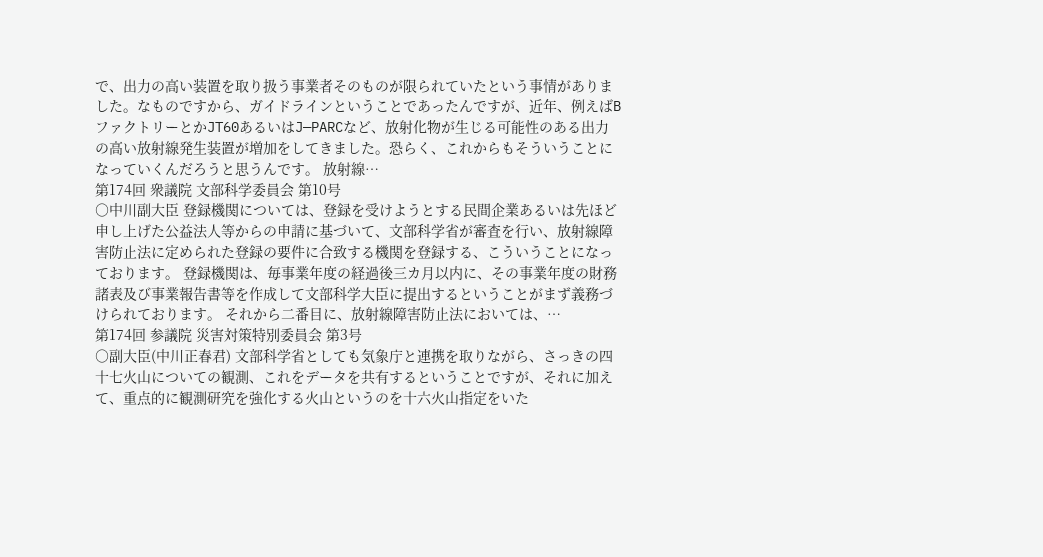で、出力の高い装置を取り扱う事業者そのものが限られていたという事情がありました。なものですから、ガイドラインということであったんですが、近年、例えばBファクトリーとかJT60あるいはJ—PARCなど、放射化物が生じる可能性のある出力の高い放射線発生装置が増加をしてきました。恐らく、これからもそういうことになっていくんだろうと思うんです。 放射線…
第174回 衆議院 文部科学委員会 第10号
○中川副大臣 登録機関については、登録を受けようとする民間企業あるいは先ほど申し上げた公益法人等からの申請に基づいて、文部科学省が審査を行い、放射線障害防止法に定められた登録の要件に合致する機関を登録する、こういうことになっております。 登録機関は、毎事業年度の経過後三カ月以内に、その事業年度の財務諸表及び事業報告書等を作成して文部科学大臣に提出するということがまず義務づけられております。 それから二番目に、放射線障害防止法においては、…
第174回 参議院 災害対策特別委員会 第3号
○副大臣(中川正春君) 文部科学省としても気象庁と連携を取りながら、さっきの四十七火山についての観測、これをデータを共有するということですが、それに加えて、重点的に観測研究を強化する火山というのを十六火山指定をいた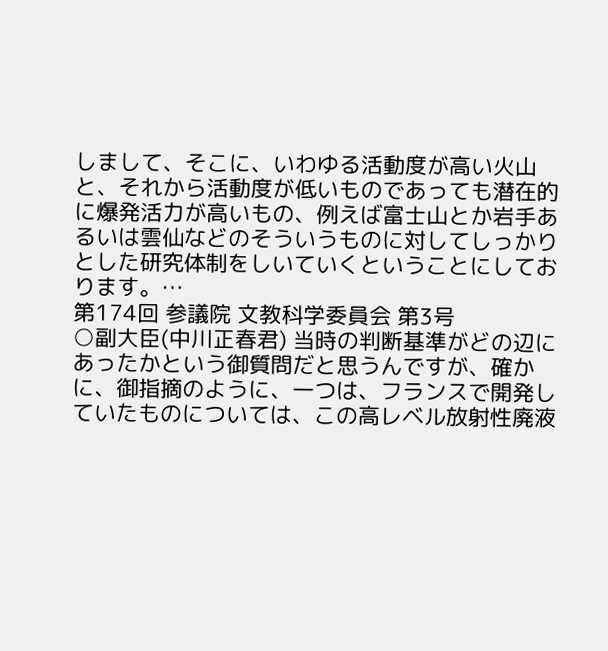しまして、そこに、いわゆる活動度が高い火山と、それから活動度が低いものであっても潜在的に爆発活力が高いもの、例えば富士山とか岩手あるいは雲仙などのそういうものに対してしっかりとした研究体制をしいていくということにしております。…
第174回 参議院 文教科学委員会 第3号
○副大臣(中川正春君) 当時の判断基準がどの辺にあったかという御質問だと思うんですが、確かに、御指摘のように、一つは、フランスで開発していたものについては、この高レベル放射性廃液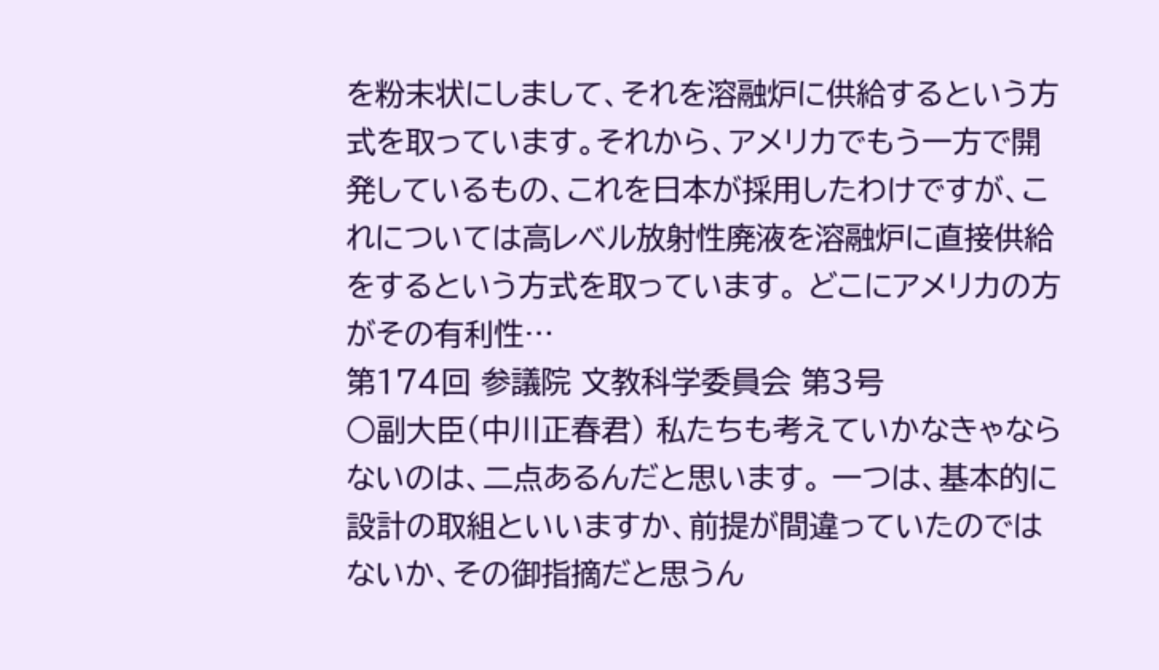を粉末状にしまして、それを溶融炉に供給するという方式を取っています。それから、アメリカでもう一方で開発しているもの、これを日本が採用したわけですが、これについては高レベル放射性廃液を溶融炉に直接供給をするという方式を取っています。 どこにアメリカの方がその有利性…
第174回 参議院 文教科学委員会 第3号
○副大臣(中川正春君) 私たちも考えていかなきゃならないのは、二点あるんだと思います。 一つは、基本的に設計の取組といいますか、前提が間違っていたのではないか、その御指摘だと思うん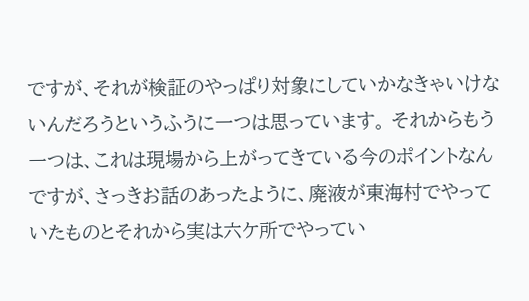ですが、それが検証のやっぱり対象にしていかなきゃいけないんだろうというふうに一つは思っています。 それからもう一つは、これは現場から上がってきている今のポイントなんですが、さっきお話のあったように、廃液が東海村でやっていたものとそれから実は六ケ所でやってい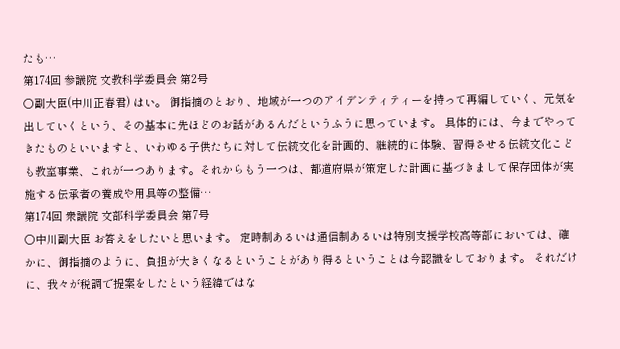たも…
第174回 参議院 文教科学委員会 第2号
○副大臣(中川正春君) はい。 御指摘のとおり、地域が一つのアイデンティティーを持って再編していく、元気を出していくという、その基本に先ほどのお話があるんだというふうに思っています。 具体的には、今までやってきたものといいますと、いわゆる子供たちに対して伝統文化を計画的、継続的に体験、習得させる伝統文化こども教室事業、これが一つあります。それからもう一つは、都道府県が策定した計画に基づきまして保存団体が実施する伝承者の養成や用具等の整備…
第174回 衆議院 文部科学委員会 第7号
○中川副大臣 お答えをしたいと思います。 定時制あるいは通信制あるいは特別支援学校高等部においては、確かに、御指摘のように、負担が大きくなるということがあり得るということは今認識をしております。 それだけに、我々が税調で提案をしたという経緯ではな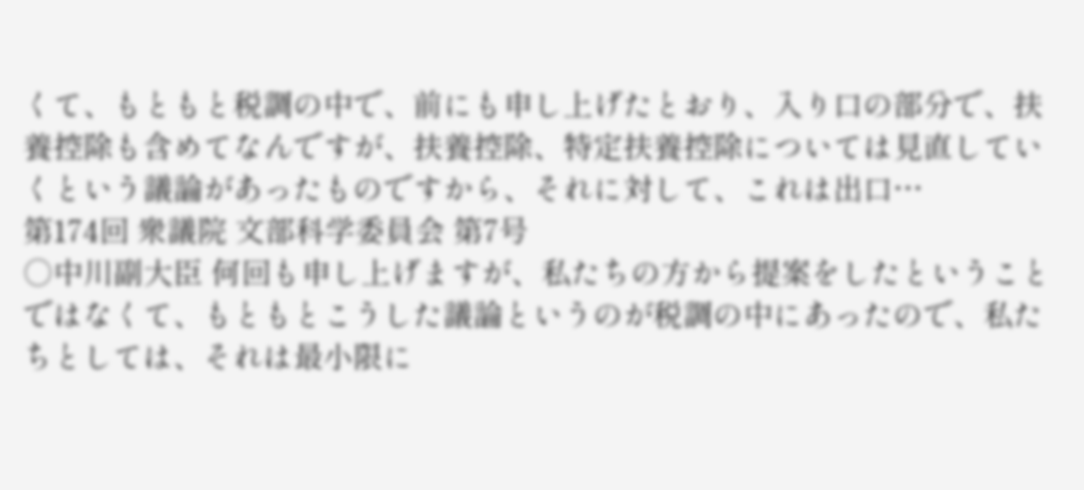くて、もともと税調の中で、前にも申し上げたとおり、入り口の部分で、扶養控除も含めてなんですが、扶養控除、特定扶養控除については見直していくという議論があったものですから、それに対して、これは出口…
第174回 衆議院 文部科学委員会 第7号
○中川副大臣 何回も申し上げますが、私たちの方から提案をしたということではなくて、もともとこうした議論というのが税調の中にあったので、私たちとしては、それは最小限に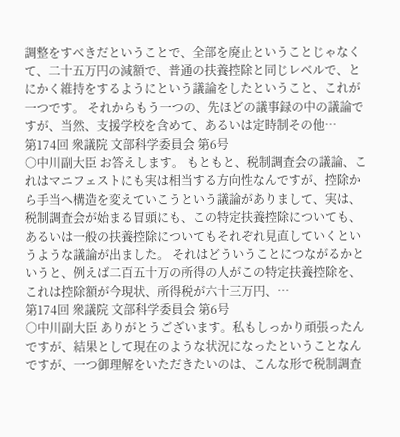調整をすべきだということで、全部を廃止ということじゃなくて、二十五万円の減額で、普通の扶養控除と同じレベルで、とにかく維持をするようにという議論をしたということ、これが一つです。 それからもう一つの、先ほどの議事録の中の議論ですが、当然、支援学校を含めて、あるいは定時制その他…
第174回 衆議院 文部科学委員会 第6号
○中川副大臣 お答えします。 もともと、税制調査会の議論、これはマニフェストにも実は相当する方向性なんですが、控除から手当へ構造を変えていこうという議論がありまして、実は、税制調査会が始まる冒頭にも、この特定扶養控除についても、あるいは一般の扶養控除についてもそれぞれ見直していくというような議論が出ました。 それはどういうことにつながるかというと、例えば二百五十万の所得の人がこの特定扶養控除を、これは控除額が今現状、所得税が六十三万円、…
第174回 衆議院 文部科学委員会 第6号
○中川副大臣 ありがとうございます。私もしっかり頑張ったんですが、結果として現在のような状況になったということなんですが、一つ御理解をいただきたいのは、こんな形で税制調査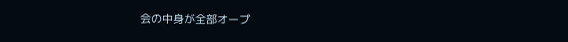会の中身が全部オープ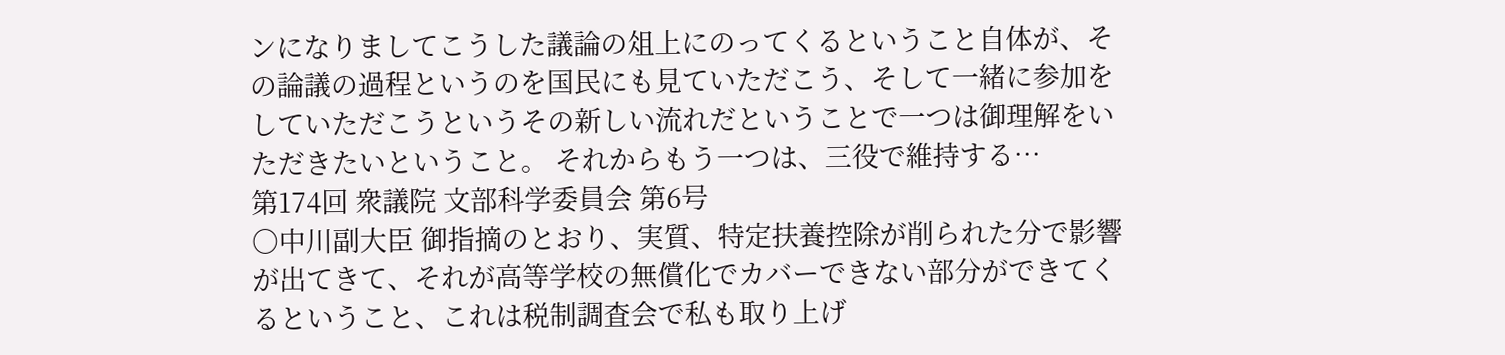ンになりましてこうした議論の俎上にのってくるということ自体が、その論議の過程というのを国民にも見ていただこう、そして一緒に参加をしていただこうというその新しい流れだということで一つは御理解をいただきたいということ。 それからもう一つは、三役で維持する…
第174回 衆議院 文部科学委員会 第6号
○中川副大臣 御指摘のとおり、実質、特定扶養控除が削られた分で影響が出てきて、それが高等学校の無償化でカバーできない部分ができてくるということ、これは税制調査会で私も取り上げ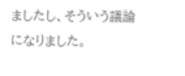ましたし、そういう議論になりました。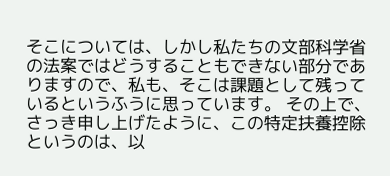そこについては、しかし私たちの文部科学省の法案ではどうすることもできない部分でありますので、私も、そこは課題として残っているというふうに思っています。 その上で、さっき申し上げたように、この特定扶養控除というのは、以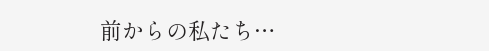前からの私たち…